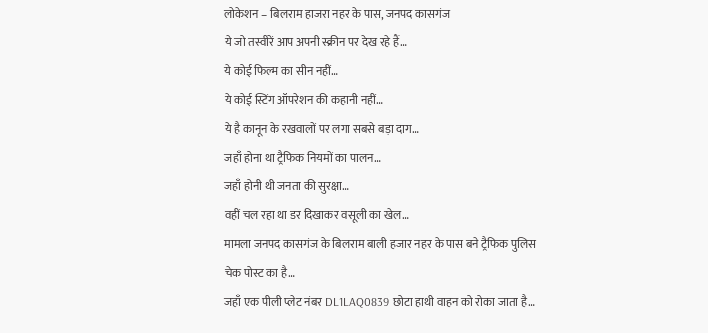लोकेशन – बिलराम हाजरा नहर के पास, जनपद कासगंज
ये जो तस्वीरें आप अपनी स्क्रीन पर देख रहे हैं…
ये कोई फिल्म का सीन नहीं…
ये कोई स्टिंग ऑपरेशन की कहानी नहीं…
ये है कानून के रखवालों पर लगा सबसे बड़ा दाग…
जहाँ होना था ट्रैफिक नियमों का पालन…
जहाँ होनी थी जनता की सुरक्षा…
वहीं चल रहा था डर दिखाकर वसूली का खेल…
मामला जनपद कासगंज के बिलराम बाली हजार नहर के पास बने ट्रैफिक पुलिस चेक पोस्ट का है…
जहाँ एक पीली प्लेट नंबर DL1LAQ0839 छोटा हाथी वाहन को रोका जाता है…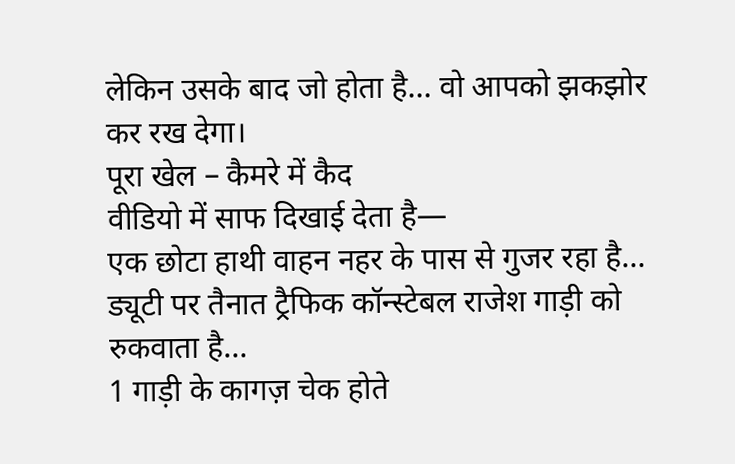लेकिन उसके बाद जो होता है… वो आपको झकझोर कर रख देगा।
पूरा खेल – कैमरे में कैद
वीडियो में साफ दिखाई देता है—
एक छोटा हाथी वाहन नहर के पास से गुजर रहा है…
ड्यूटी पर तैनात ट्रैफिक कॉन्स्टेबल राजेश गाड़ी को रुकवाता है…
1 गाड़ी के कागज़ चेक होते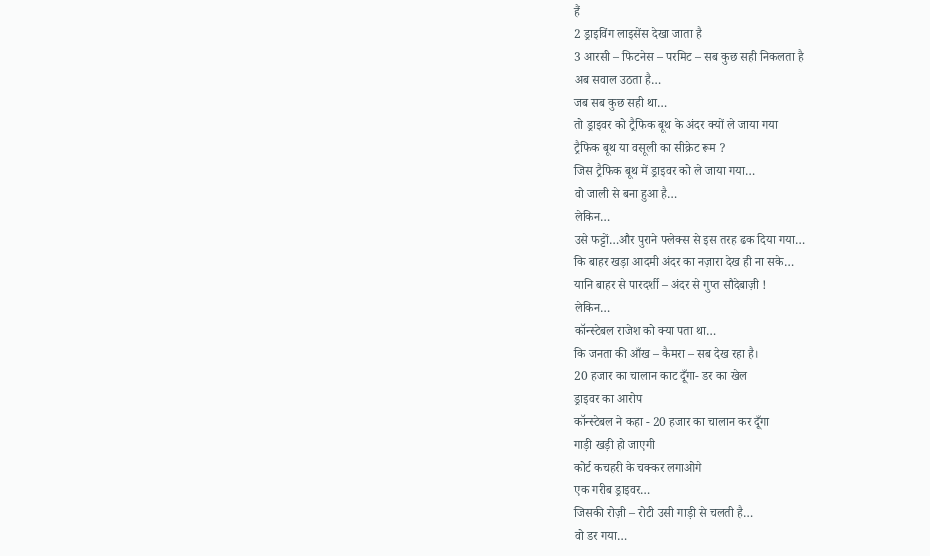हैं
2 ड्राइविंग लाइसेंस देखा जाता है
3 आरसी – फिटनेस – परमिट – सब कुछ सही निकलता है
अब सवाल उठता है…
जब सब कुछ सही था…
तो ड्राइवर को ट्रैफिक बूथ के अंदर क्यों ले जाया गया
ट्रैफिक बूथ या वसूली का सीक्रेट रूम ?
जिस ट्रैफिक बूथ में ड्राइवर को ले जाया गया…
वो जाली से बना हुआ है…
लेकिन…
उसे फट्टों…और पुराने फ्लेक्स से इस तरह ढक दिया गया…
कि बाहर खड़ा आदमी अंदर का नज़ारा देख ही ना सके…
यानि बाहर से पारदर्शी – अंदर से गुप्त सौदेबाज़ी !
लेकिन…
कॉन्स्टेबल राजेश को क्या पता था…
कि जनता की आँख – कैमरा – सब देख रहा है।
20 हजार का चालान काट दूँगा- डर का खेल
ड्राइवर का आरोप
कॉन्स्टेबल ने कहा - 20 हजार का चालान कर दूँगा
गाड़ी खड़ी हो जाएगी
कोर्ट कचहरी के चक्कर लगाओगे
एक गरीब ड्राइवर…
जिसकी रोज़ी – रोटी उसी गाड़ी से चलती है…
वो डर गया…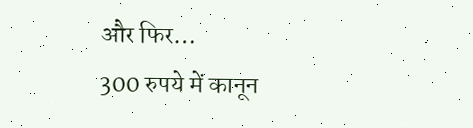और फिर…
300 रुपये में कानून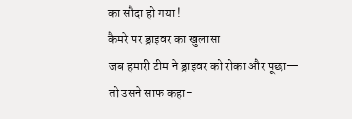का सौदा हो गया !
कैमरे पर ड्राइवर का खुलासा
जब हमारी टीम ने ड्राइवर को रोका और पूछा—
तो उसने साफ कहा-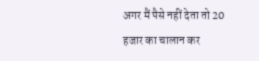अगर मैं पैसे नहीं देता तो 20 हजार का चालान कर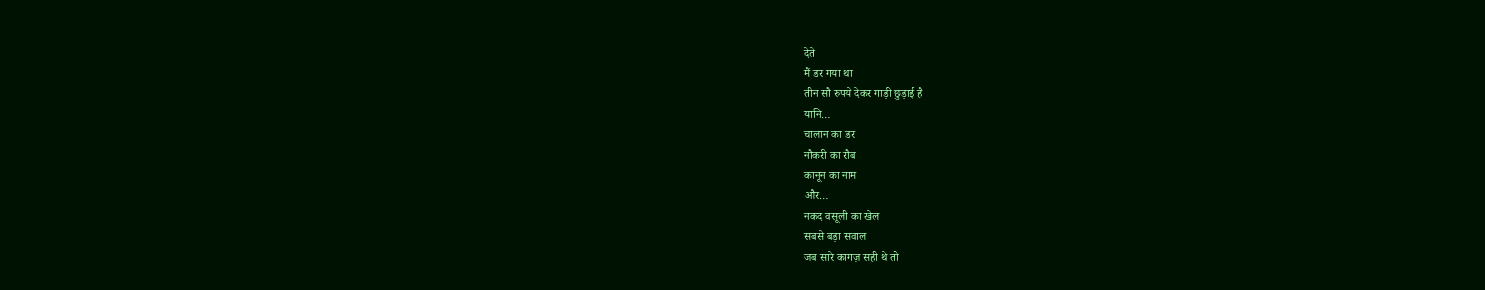देते
मैं डर गया था
तीन सौ रुपये देकर गाड़ी छुड़ाई है
यानि…
चालान का डर
नौकरी का रौब
कानून का नाम
और…
नकद वसूली का खेल
सबसे बड़ा सवाल
जब सारे कागज़ सही थे तो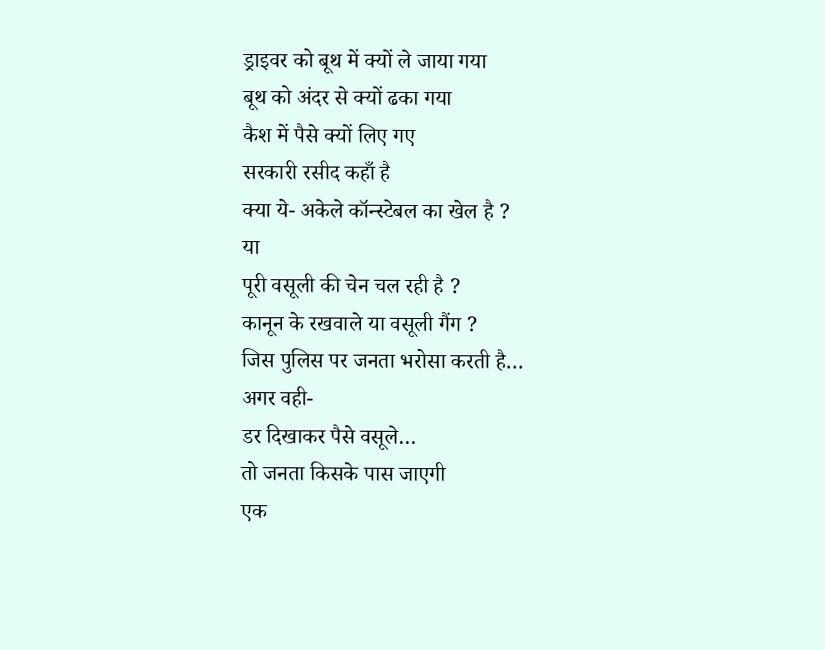ड्राइवर को बूथ में क्यों ले जाया गया
बूथ को अंदर से क्यों ढका गया
कैश में पैसे क्यों लिए गए
सरकारी रसीद कहाँ है
क्या ये- अकेले कॉन्स्टेबल का खेल है ?
या
पूरी वसूली की चेन चल रही है ?
कानून के रखवाले या वसूली गैंग ?
जिस पुलिस पर जनता भरोसा करती है…
अगर वही-
डर दिखाकर पैसे वसूले…
तो जनता किसके पास जाएगी
एक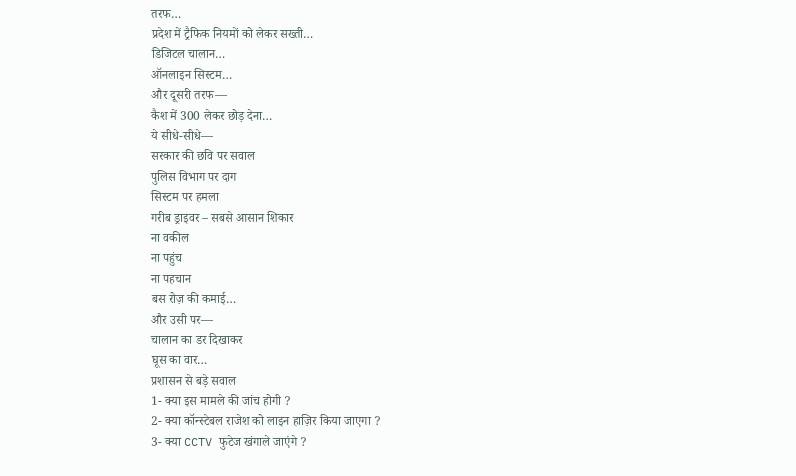तरफ…
प्रदेश में ट्रैफिक नियमों को लेकर सख्ती…
डिजिटल चालान…
ऑनलाइन सिस्टम…
और दूसरी तरफ—
कैश में 300 लेकर छोड़ देना…
ये सीधे-सीधे—
सरकार की छवि पर सवाल
पुलिस विभाग पर दाग
सिस्टम पर हमला
गरीब ड्राइवर – सबसे आसान शिकार
ना वकील
ना पहुंच
ना पहचान
बस रोज़ की कमाई…
और उसी पर—
चालान का डर दिखाकर
घूस का वार…
प्रशासन से बड़े सवाल
1- क्या इस मामले की जांच होगी ?
2- क्या कॉन्स्टेबल राजेश को लाइन हाज़िर किया जाएगा ?
3- क्या CCTV फुटेज खंगाले जाएंगे ?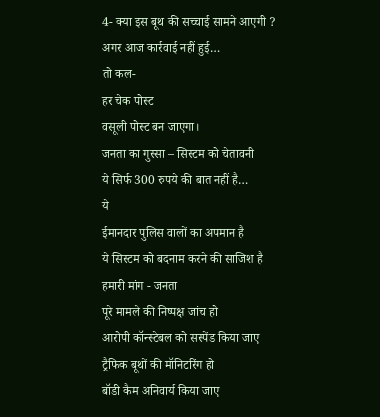4- क्या इस बूथ की सच्चाई सामने आएगी ?
अगर आज कार्रवाई नहीं हुई…
तो कल-
हर चेक पोस्ट
वसूली पोस्ट बन जाएगा।
जनता का गुस्सा – सिस्टम को चेतावनी
ये सिर्फ 300 रुपये की बात नहीं है…
ये
ईमानदार पुलिस वालों का अपमान है
ये सिस्टम को बदनाम करने की साजिश है
हमारी मांग - जनता
पूरे मामले की निष्पक्ष जांच हो
आरोपी कॉन्स्टेबल को सस्पेंड किया जाए
ट्रैफिक बूथों की मॉनिटरिंग हो
बॉडी कैम अनिवार्य किया जाए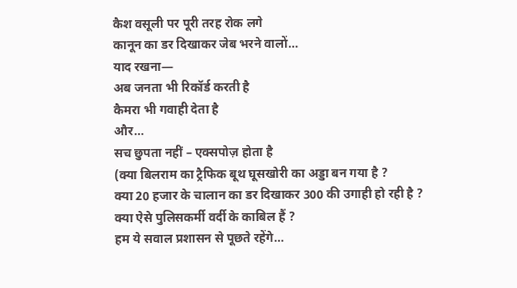कैश वसूली पर पूरी तरह रोक लगे
कानून का डर दिखाकर जेब भरने वालों…
याद रखना—
अब जनता भी रिकॉर्ड करती है
कैमरा भी गवाही देता है
और…
सच छुपता नहीं – एक्सपोज़ होता है
(क्या बिलराम का ट्रैफिक बूथ घूसखोरी का अड्डा बन गया है ?
क्या 20 हजार के चालान का डर दिखाकर 300 की उगाही हो रही है ?
क्या ऐसे पुलिसकर्मी वर्दी के काबिल हैं ?
हम ये सवाल प्रशासन से पूछते रहेंगे…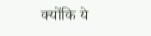क्योंकि ये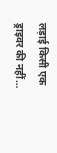लड़ाई किसी एक ड्राइवर की नहीं…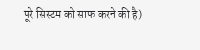पूरे सिस्टम को साफ करने की है)